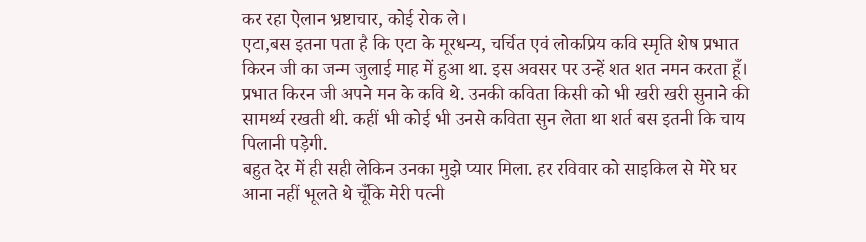कर रहा ऐलान भ्रष्टाचार, कोई रोक ले।
एटा,बस इतना पता है कि एटा के मूरधन्य, चर्चित एवं लोकप्रिय कवि स्मृति शेष प्रभात किरन जी का जन्म जुलाई माह में हुआ था. इस अवसर पर उन्हें शत शत नमन करता हूँ।
प्रभात किरन जी अपने मन के कवि थे. उनकी कविता किसी को भी खरी खरी सुनाने की सामर्थ्य रखती थी. कहीं भी कोई भी उनसे कविता सुन लेता था शर्त बस इतनी कि चाय पिलानी पड़ेगी.
बहुत देर में ही सही लेकिन उनका मुझे प्यार मिला. हर रविवार को साइकिल से मेरे घर आना नहीं भूलते थे चूँकि मेरी पत्नी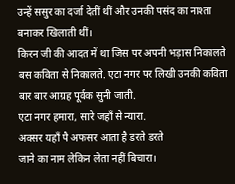उन्हें ससुर का दर्जा देतीं थीं और उनकी पसंद का नाश्ता बनाकर खिलाती थीं।
किरन जी की आदत में था जिस पर अपनी भड़ास निकालते बस कविता से निकालते. एटा नगर पर लिखी उनकी कविता बार बार आग्रह पूर्वक सुनी जाती.
एटा नगर हमारा, सारे जहाँ से न्यारा.
अक्सर यहाँ पै अफसर आता है डरते डरते
जाने का नाम लेकिन लेता नहीं बिचारा।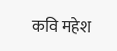कवि महेश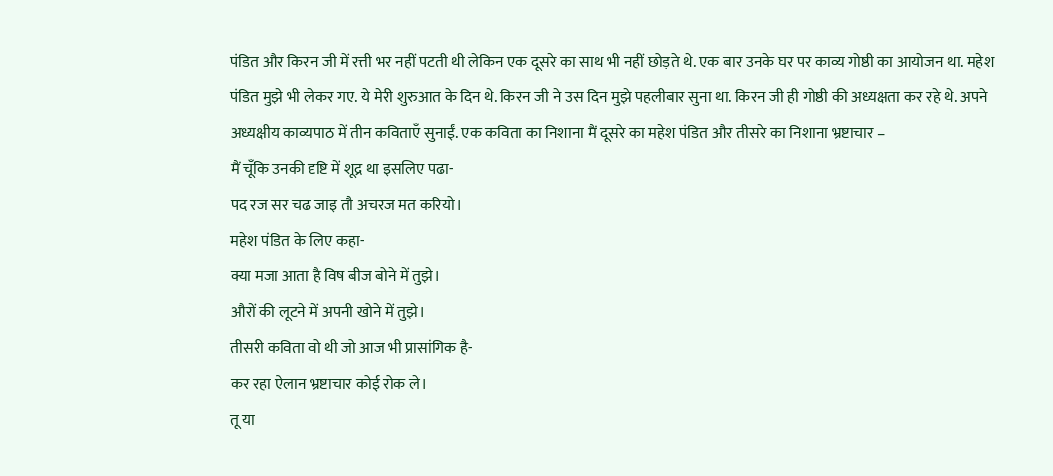पंडित और किरन जी में रत्ती भर नहीं पटती थी लेकिन एक दूसरे का साथ भी नहीं छोड़ते थे. एक बार उनके घर पर काव्य गोष्ठी का आयोजन था. महेश पंडित मुझे भी लेकर गए. ये मेरी शुरुआत के दिन थे. किरन जी ने उस दिन मुझे पहलीबार सुना था. किरन जी ही गोष्ठी की अध्यक्षता कर रहे थे. अपने अध्यक्षीय काव्यपाठ में तीन कविताएँ सुनाईं. एक कविता का निशाना मैं दूसरे का महेश पंडित और तीसरे का निशाना भ्रष्टाचार –
मैं चूँकि उनकी दृष्टि में शूद्र था इसलिए पढा-
पद रज सर चढ जाइ तौ अचरज मत करियो।
महेश पंडित के लिए कहा-
क्या मजा आता है विष बीज बोने में तुझे।
औरों की लूटने में अपनी खोने में तुझे।
तीसरी कविता वो थी जो आज भी प्रासांगिक है-
कर रहा ऐलान भ्रष्टाचार कोई रोक ले।
तू या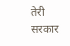तेरी सरकार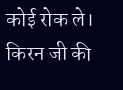कोई रोक ले।
किरन जी की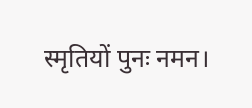स्मृतियों पुनः नमन।